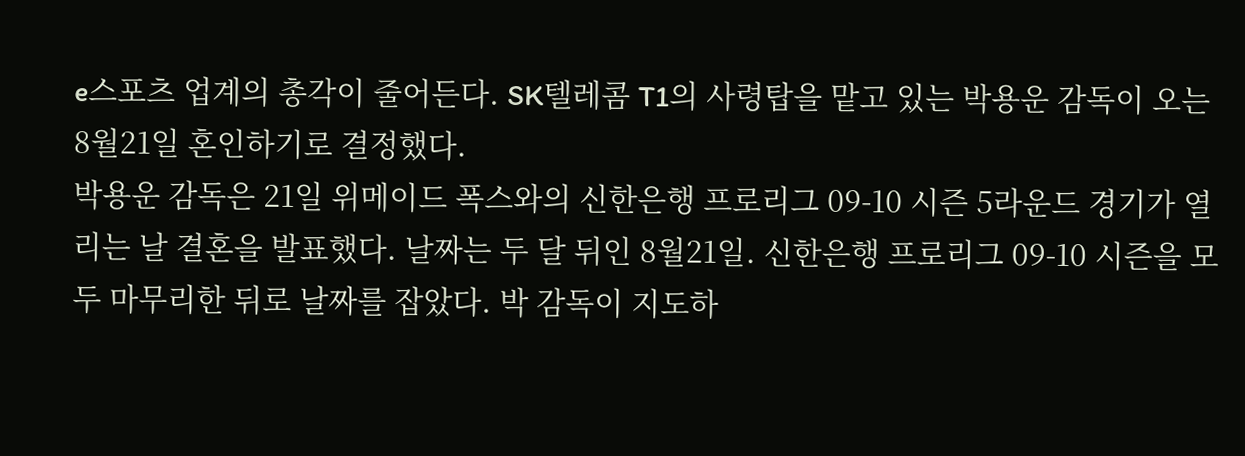e스포츠 업계의 총각이 줄어든다. SK텔레콤 T1의 사령탑을 맡고 있는 박용운 감독이 오는 8월21일 혼인하기로 결정했다.
박용운 감독은 21일 위메이드 폭스와의 신한은행 프로리그 09-10 시즌 5라운드 경기가 열리는 날 결혼을 발표했다. 날짜는 두 달 뒤인 8월21일. 신한은행 프로리그 09-10 시즌을 모두 마무리한 뒤로 날짜를 잡았다. 박 감독이 지도하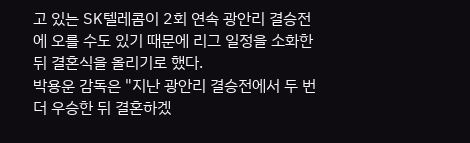고 있는 SK텔레콤이 2회 연속 광안리 결승전에 오를 수도 있기 때문에 리그 일정을 소화한 뒤 결혼식을 올리기로 했다.
박용운 감독은 "지난 광안리 결승전에서 두 번 더 우승한 뒤 결혼하겠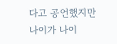다고 공언했지만 나이가 나이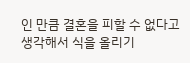인 만큼 결혼을 피할 수 없다고 생각해서 식을 올리기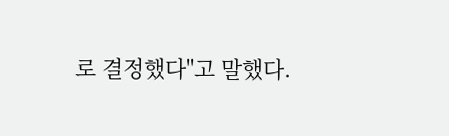로 결정했다"고 말했다.